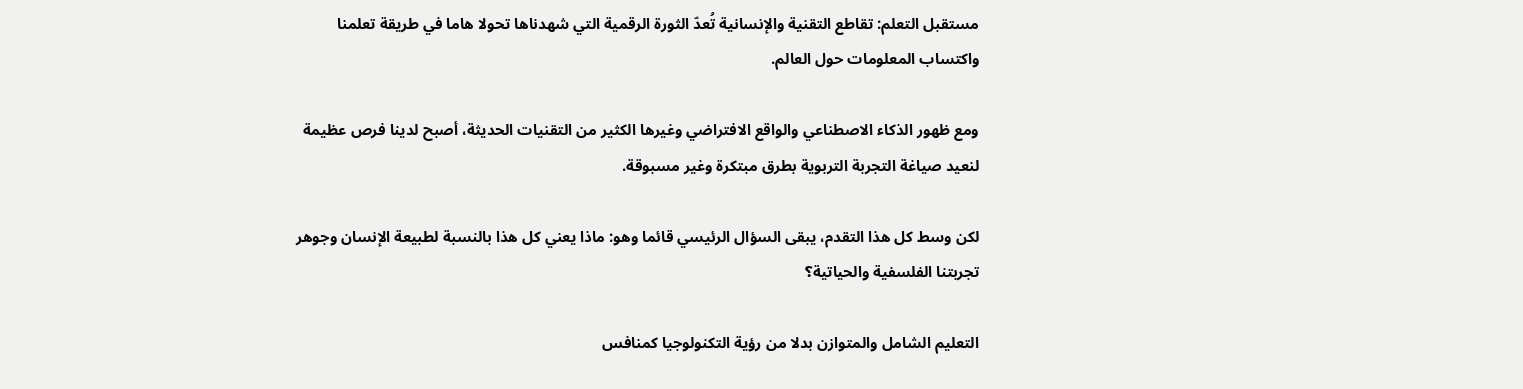مستقبل التعلم: تقاطع التقنية والإنسانية تُعدّ الثورة الرقمية التي شهدناها تحولا هاما في طريقة تعلمنا واكتساب المعلومات حول العالم.

ومع ظهور الذكاء الاصطناعي والواقع الافتراضي وغيرها الكثير من التقنيات الحديثة، أصبح لدينا فرص عظيمة لنعيد صياغة التجربة التربوية بطرق مبتكرة وغير مسبوقة.

لكن وسط كل هذا التقدم، يبقى السؤال الرئيسي قائما وهو: ماذا يعني كل هذا بالنسبة لطبيعة الإنسان وجوهر تجربتنا الفلسفية والحياتية؟

التعليم الشامل والمتوازن بدلا من رؤية التكنولوجيا كمنافس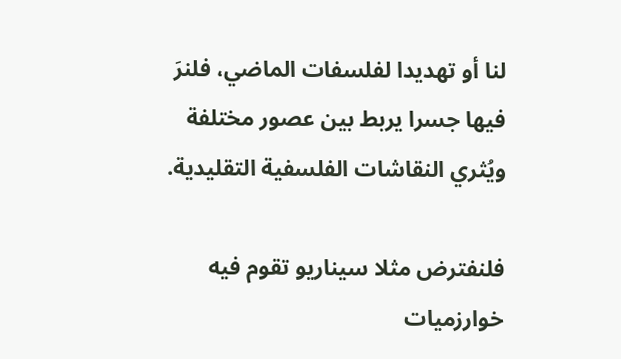لنا أو تهديدا لفلسفات الماضي، فلنرَ فيها جسرا يربط بين عصور مختلفة ويُثري النقاشات الفلسفية التقليدية.

فلنفترض مثلا سيناريو تقوم فيه خوارزميات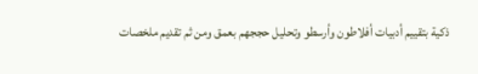ذكية بتقييم أدبيات أفلاطون وأرسطو وتحليل حججهم بعمق ومن ثم تقديم ملخصات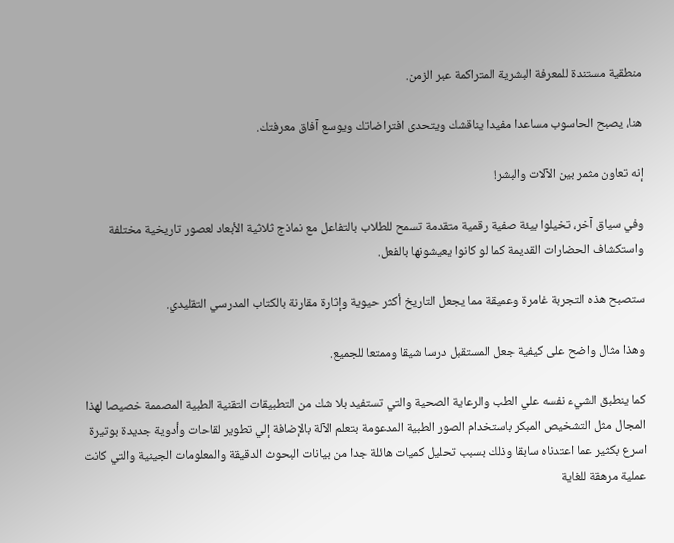منطقية مستندة للمعرفة البشرية المتراكمة عبر الزمن.

هنا، يصبح الحاسوب مساعدا مفيدا يناقشك ويتحدى افتراضاتك ويوسع آفاق معرفتك.

إنه تعاون مثمر بين الآلات والبشر!

وفي سياق آخر، تخيلوا بيئة صفية رقمية متقدمة تسمح للطلاب بالتفاعل مع نماذج ثلاثية الأبعاد لعصور تاريخية مختلفة واستكشاف الحضارات القديمة كما لو كانوا يعيشونها بالفعل.

ستصبح هذه التجربة غامرة وعميقة مما يجعل التاريخ أكثر حيوية وإثارة مقارنة بالكتاب المدرسي التقليدي.

وهذا مثال واضح على كيفية جعل المستقبل درسا شيقا وممتعا للجميع.

كما ينطبق الشيء نفسه علي الطب والرعاية الصحية والتي تستفيد بلا شك من التطبيقات التقنية الطبية المصممة خصيصا لهذا المجال مثل التشخيص المبكر باستخدام الصور الطبية المدعومة بتعلم الآلة بالإضافة إلي تطوير لقاحات وأدوية جديدة بوتيرة اسرع بكثير عما اعتدناه سابقا وذلك بسبب تحليل كميات هائلة جدا من بيانات البحوث الدقيقة والمعلومات الجينية والتي كانت عملية مرهقة للغاية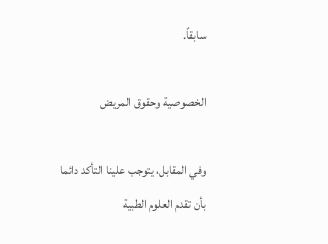سابقاً.

الخصوصية وحقوق المريض

وفي المقابل، يتوجب علينا التأكد دائما بأن تقدم العلوم الطبية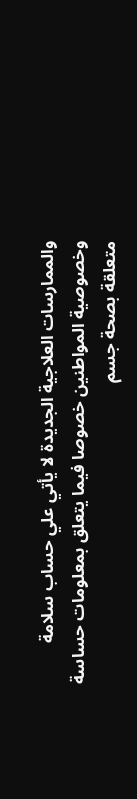والممارسات العلاجية الجديدة لا يأتي علي حساب سلامة وخصوصية المواطنين خصوصا فيما يتعلق بمعلومات حساسة متعلقة بصحة جسم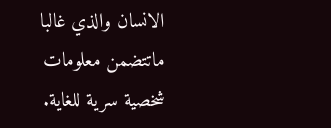الانسان والذي غالبا ماتتضمن معلومات شخصية سرية للغاية.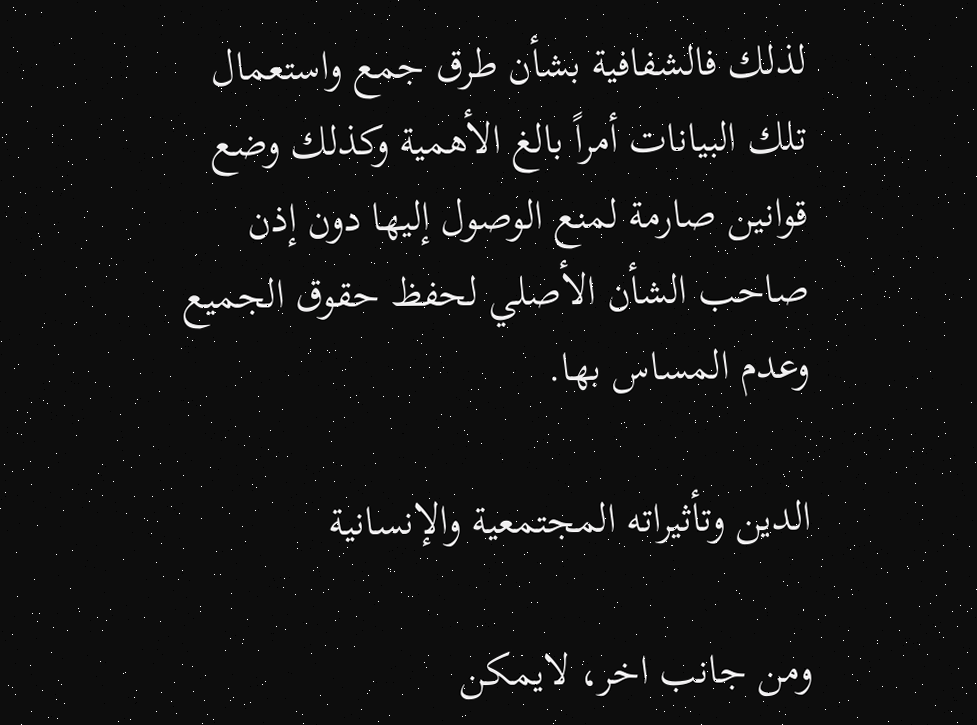لذلك فالشفافية بشأن طرق جمع واستعمال تلك البيانات أمراً بالغ الأهمية وكذلك وضع قوانين صارمة لمنع الوصول إليها دون إذن صاحب الشأن الأصلي لحفظ حقوق الجميع وعدم المساس بها.

الدين وتأثيراته المجتمعية والإنسانية

ومن جانب اخر، لايمكن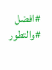#افضل #والتطور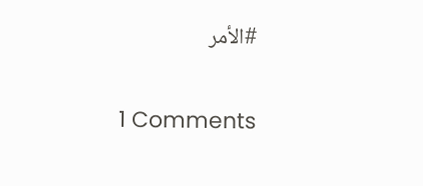#الأمر

1 Comments